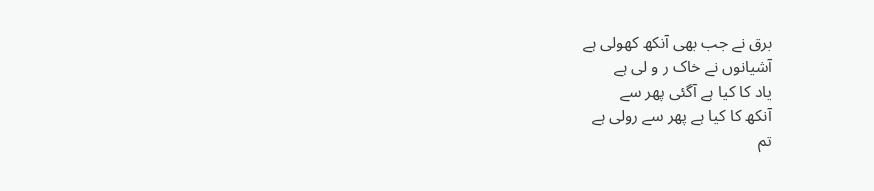برق نے جب بھی آنکھ کھولی ہے
آشیانوں نے خاک ر و لی ہے
یاد کا کیا ہے آگئی پھر سے
آنکھ کا کیا ہے پھر سے رولی ہے
تم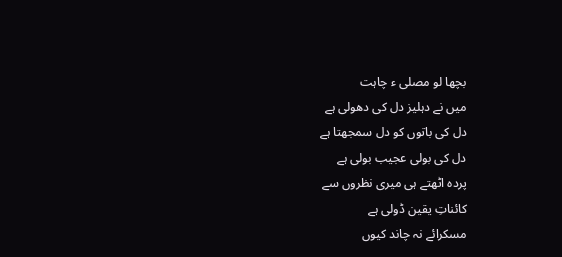بچھا لو مصلی ء چاہت
میں نے دہلیز دل کی دھولی ہے
دل کی باتوں کو دل سمجھتا ہے
دل کی بولی عجیب بولی ہے
پردہ اٹھتے ہی میری نظروں سے
کائناتِ یقین ڈولی ہے
مسکرائے نہ چاند کیوں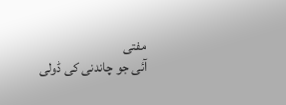مفتی
آئی جو چاندنی کی ڈولی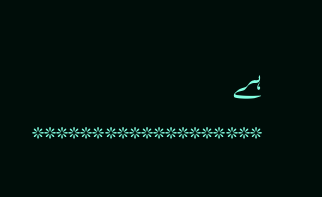ہے
*******************